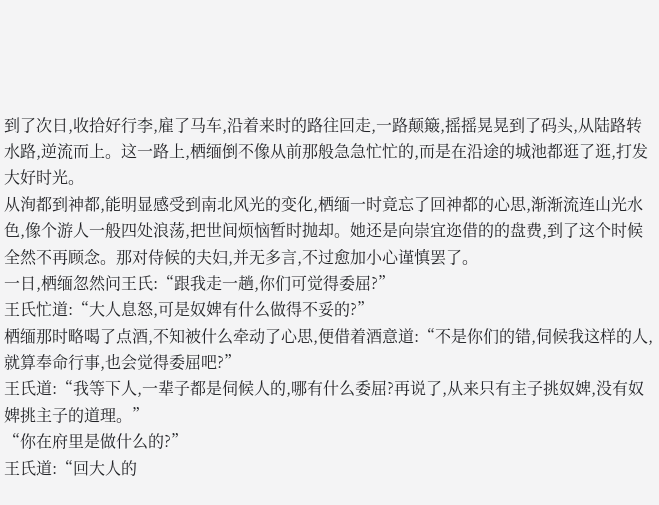到了次日,收拾好行李,雇了马车,沿着来时的路往回走,一路颠簸,摇摇晃晃到了码头,从陆路转水路,逆流而上。这一路上,栖缅倒不像从前那般急急忙忙的,而是在沿途的城池都逛了逛,打发大好时光。
从洵都到神都,能明显感受到南北风光的变化,栖缅一时竟忘了回神都的心思,渐渐流连山光水色,像个游人一般四处浪荡,把世间烦恼暂时抛却。她还是向崇宜迩借的的盘费,到了这个时候全然不再顾念。那对侍候的夫妇,并无多言,不过愈加小心谨慎罢了。
一日,栖缅忽然问王氏:“跟我走一趟,你们可觉得委屈?”
王氏忙道:“大人息怒,可是奴婢有什么做得不妥的?”
栖缅那时略喝了点酒,不知被什么牵动了心思,便借着酒意道:“不是你们的错,伺候我这样的人,就算奉命行事,也会觉得委屈吧?”
王氏道:“我等下人,一辈子都是伺候人的,哪有什么委屈?再说了,从来只有主子挑奴婢,没有奴婢挑主子的道理。”
“你在府里是做什么的?”
王氏道:“回大人的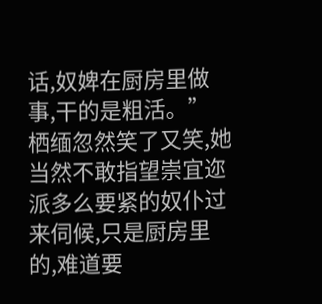话,奴婢在厨房里做事,干的是粗活。”
栖缅忽然笑了又笑,她当然不敢指望崇宜迩派多么要紧的奴仆过来伺候,只是厨房里的,难道要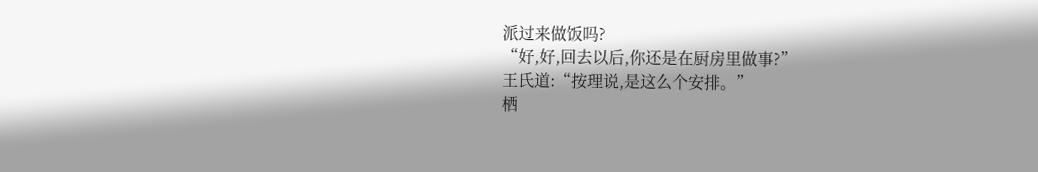派过来做饭吗?
“好,好,回去以后,你还是在厨房里做事?”
王氏道:“按理说,是这么个安排。”
栖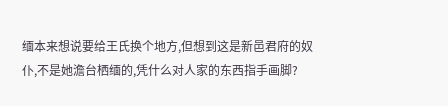缅本来想说要给王氏换个地方,但想到这是新邑君府的奴仆,不是她澹台栖缅的,凭什么对人家的东西指手画脚?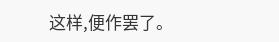这样,便作罢了。